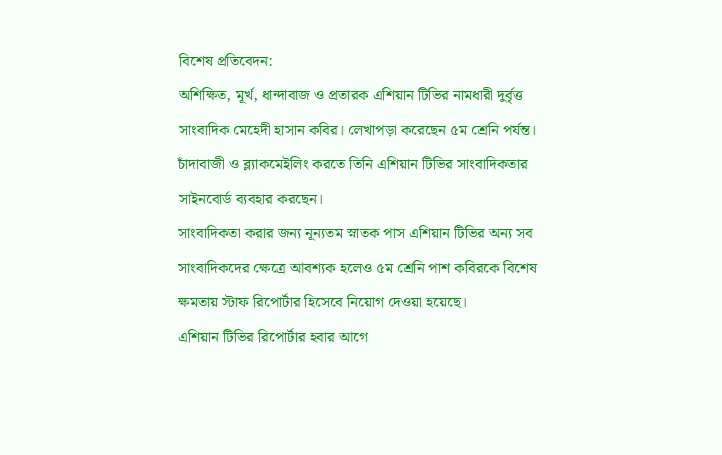বিশেষ প্রতিবেদন:
অশিক্ষিত, মূর্খ, ধান্দাবাজ ও প্রতারক এশিয়ান টিভির নামধারী দুর্বৃত্ত সাংবাদিক মেহেদী হাসান কবির। লেখাপড়া করেছেন ৫ম শ্রেনি পর্যন্ত। চাঁদাবাজী ও ব্ল্যাকমেইলিং করতে তিনি এশিয়ান টিভির সাংবাদিকতার সাইনবোর্ড ব্যবহার করছেন।
সাংবাদিকতা করার জন্য নূন্যতম স্নাতক পাস এশিয়ান টিভির অন্য সব সাংবাদিকদের ক্ষেত্রে আবশ্যক হলেও ৫ম শ্রেনি পাশ কবিরকে বিশেষ ক্ষমতায় স্টাফ রিপোর্টার হিসেবে নিয়োগ দেওয়া হয়েছে।
এশিয়ান টিভির রিপোর্টার হবার আগে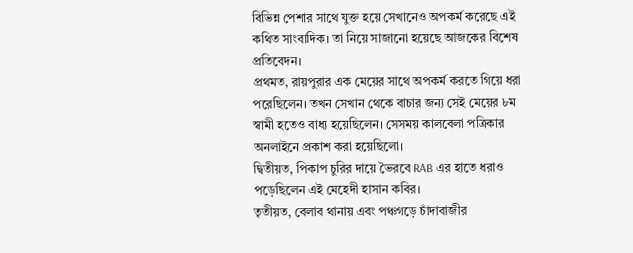বিভিন্ন পেশার সাথে যুক্ত হয়ে সেখানেও অপকর্ম করেছে এই কথিত সাংবাদিক। তা নিয়ে সাজানো হয়েছে আজকের বিশেষ প্রতিবেদন।
প্রথমত, রায়পুরার এক মেয়ের সাথে অপকর্ম করতে গিয়ে ধরা পরেছিলেন। তখন সেখান থেকে বাচার জন্য সেই মেয়ের ৮ম স্বামী হতেও বাধ্য হয়েছিলেন। সেসময় কালবেলা পত্রিকার অনলাইনে প্রকাশ করা হয়েছিলো।
দ্বিতীয়ত, পিকাপ চুরির দায়ে ভৈরবে RAB এর হাতে ধরাও পড়েছিলেন এই মেহেদী হাসান কবির।
তৃতীয়ত, বেলাব থানায় এবং পঞ্চগড়ে চাঁদাবাজীর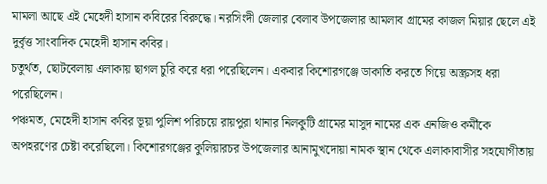মামলা আছে এই মেহেদী হাসান কবিরের বিরুদ্ধে। নরসিংদী জেলার বেলাব উপজেলার আমলাব গ্রামের কাজল মিয়ার ছেলে এই দুর্বৃত্ত সাংবাদিক মেহেদী হাসান কবির।
চতুর্থত, ছোটবেলায় এলাকায় ছাগল চুরি করে ধরা পরেছিলেন। একবার কিশোরগঞ্জে ডাকাতি করতে গিয়ে অস্ক্রসহ ধরা পরেছিলেন।
পঞ্চমত, মেহেদী হাসান কবির ভূয়া পুলিশ পরিচয়ে রায়পুরা থানার নিলকুটি গ্রামের মাসুদ নামের এক এনজিও কর্মীকে অপহরণের চেষ্টা করেছিলো। কিশোরগঞ্জের কুলিয়ারচর উপজেলার আনামুখদোয়া নামক স্থান থেকে এলাকাবাসীর সহযোগীতায়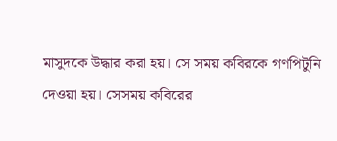মাসুদকে উদ্ধার করা হয়। সে সময় কবিরকে গণপিটুনি দেওয়া হয়। সেসময় কবিরের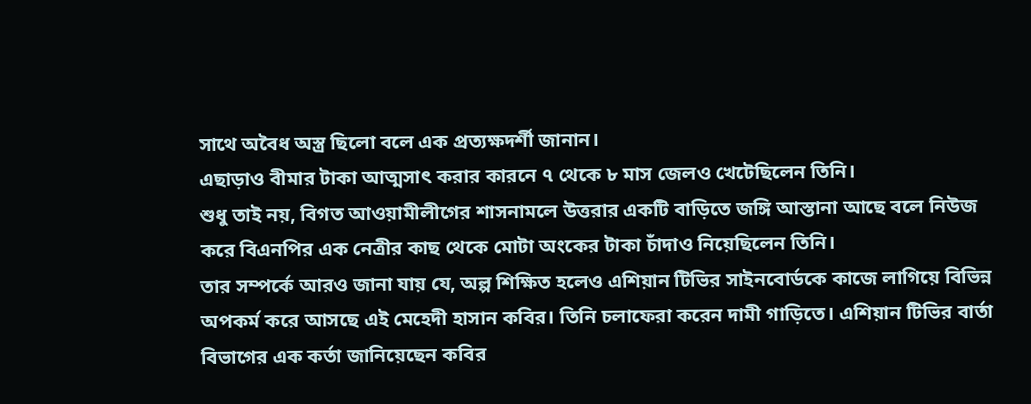সাথে অবৈধ অস্ত্র ছিলো বলে এক প্রত্যক্ষদর্শী জানান।
এছাড়াও বীমার টাকা আত্মসাৎ করার কারনে ৭ থেকে ৮ মাস জেলও খেটেছিলেন তিনি।
শুধু তাই নয়, বিগত আওয়ামীলীগের শাসনামলে উত্তরার একটি বাড়িতে জঙ্গি আস্তানা আছে বলে নিউজ করে বিএনপির এক নেত্রীর কাছ থেকে মোটা অংকের টাকা চাঁদাও নিয়েছিলেন তিনি।
তার সম্পর্কে আরও জানা যায় যে, অল্প শিক্ষিত হলেও এশিয়ান টিভির সাইনবোর্ডকে কাজে লাগিয়ে বিভিন্ন অপকর্ম করে আসছে এই মেহেদী হাসান কবির। তিনি চলাফেরা করেন দামী গাড়িতে। এশিয়ান টিভির বার্তা বিভাগের এক কর্তা জানিয়েছেন কবির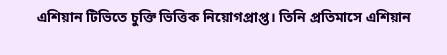এশিয়ান টিভিতে চুক্তি ভিত্তিক নিয়োগপ্রাপ্ত। তিনি প্রতিমাসে এশিয়ান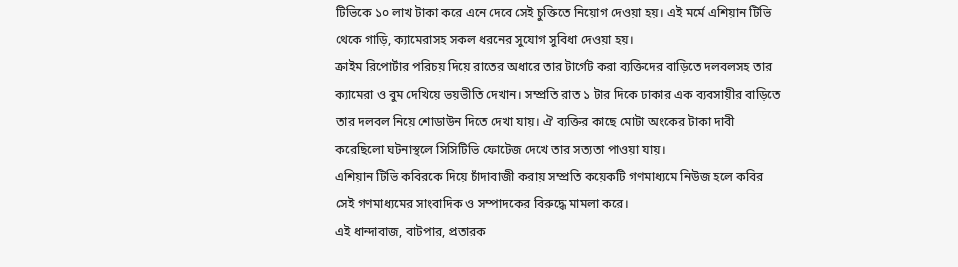টিভিকে ১০ লাখ টাকা করে এনে দেবে সেই চুক্তিতে নিয়োগ দেওয়া হয়। এই মর্মে এশিয়ান টিভি থেকে গাড়ি, ক্যামেরাসহ সকল ধরনের সুযোগ সুবিধা দেওয়া হয়।
ক্রাইম রিপোর্টার পরিচয় দিয়ে রাতের অধারে তার টার্গেট করা ব্যক্তিদের বাড়িতে দলবলসহ তার ক্যামেরা ও বুম দেখিয়ে ভয়ভীতি দেখান। সম্প্রতি রাত ১ টার দিকে ঢাকার এক ব্যবসায়ীর বাড়িতে তার দলবল নিয়ে শোডাউন দিতে দেখা যায়। ঐ ব্যক্তির কাছে মোটা অংকের টাকা দাবী করেছিলো ঘটনাস্থলে সিসিটিভি ফোটেজ দেখে তার সত্যতা পাওয়া যায়।
এশিয়ান টিভি কবিরকে দিয়ে চাঁদাবাজী করায় সম্প্রতি কয়েকটি গণমাধ্যমে নিউজ হলে কবির সেই গণমাধ্যমের সাংবাদিক ও সম্পাদকের বিরুদ্ধে মামলা করে।
এই ধান্দাবাজ, বাটপার, প্রতারক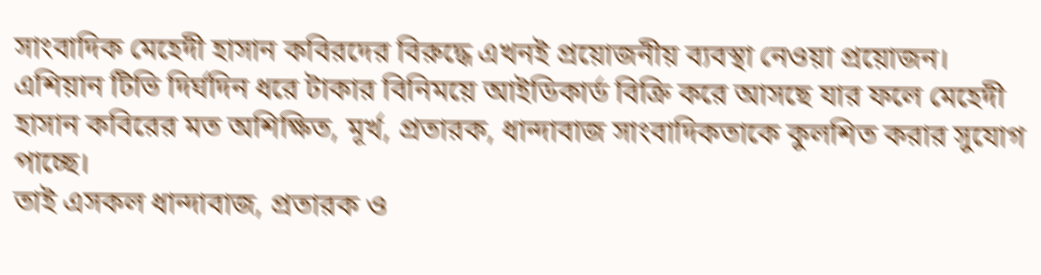সাংবাদিক মেহেদী হাসান কবিরদের বিরুদ্ধে এখনই প্রয়োজনীয় ব্যবস্থা নেওয়া প্রয়োজন।
এশিয়ান টিভি দির্ঘদিন ধরে টাকার বিনিময়ে আইডিকার্ড বিক্রি করে আসছে যার ফলে মেহেদী হাসান কবিরের মত অশিক্ষিত, মূর্খ, প্রতারক, ধান্দাবাজ সাংবাদিকতাকে কুলশিত করার সুযোগ পাচ্ছে।
তাই এসকল ধান্দাবাজ, প্রতারক ও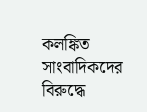কলঙ্কিত সাংবাদিকদের বিরুদ্ধে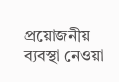প্রয়োজনীয় ব্যবস্থা নেওয়া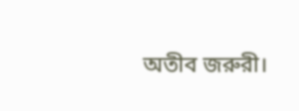অতীব জরুরী।